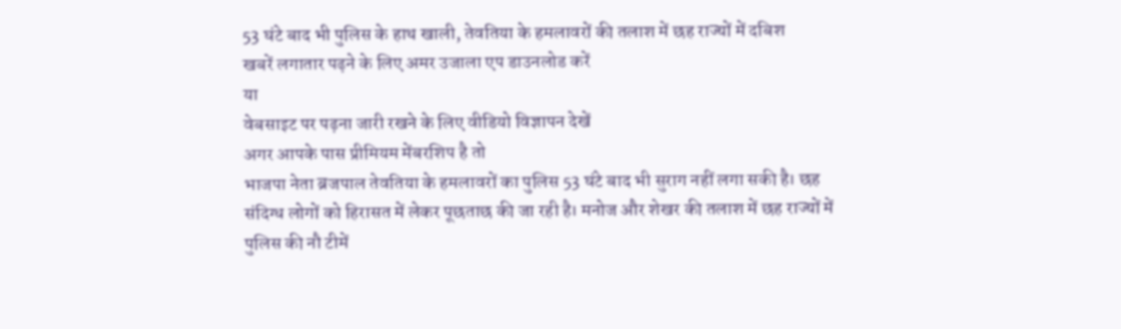53 घंटे बाद भी पुलिस के हाथ खाली, तेवतिया के हमलावरों की तलाश में छह राज्यों में दबिश
खबरें लगातार पढ़ने के लिए अमर उजाला एप डाउनलोड करें
या
वेबसाइट पर पढ़ना जारी रखने के लिए वीडियो विज्ञापन देखें
अगर आपके पास प्रीमियम मेंबरशिप है तो
भाजपा नेता ब्रजपाल तेवतिया के हमलावरों का पुलिस 53 घंटे बाद भी सुराग नहीं लगा सकी है। छह संदिग्ध लोगों को हिरासत में लेकर पूछताछ की जा रही है। मनोज और शेखर की तलाश में छह राज्यों में पुलिस की नौ टीमें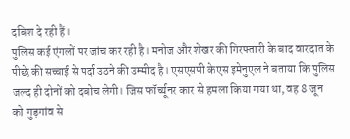दबिश दे रही हैं।
पुलिस कई एंगलों पर जांच कर रही है। मनोज और शेखर की गिरफ्तारी के बाद वारदात के पीछे की सच्चाई से पर्दा उठने की उम्मीद है। एसएसपी केएस इमेनुएल ने बताया कि पुलिस जल्द ही दोनों को दबोच लेगी। जिस फॉर्च्यूनर कार से हमला किया गया था, वह 8 जून को गुड़गांव से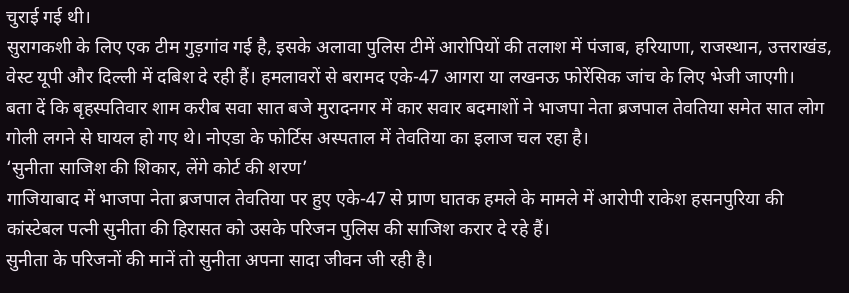चुराई गई थी।
सुरागकशी के लिए एक टीम गुड़गांव गई है, इसके अलावा पुलिस टीमें आरोपियों की तलाश में पंजाब, हरियाणा, राजस्थान, उत्तराखंड, वेस्ट यूपी और दिल्ली में दबिश दे रही हैं। हमलावरों से बरामद एके-47 आगरा या लखनऊ फोरेंसिक जांच के लिए भेजी जाएगी।
बता दें कि बृहस्पतिवार शाम करीब सवा सात बजे मुरादनगर में कार सवार बदमाशों ने भाजपा नेता ब्रजपाल तेवतिया समेत सात लोग गोली लगने से घायल हो गए थे। नोएडा के फोर्टिस अस्पताल में तेवतिया का इलाज चल रहा है।
‘सुनीता साजिश की शिकार, लेंगे कोर्ट की शरण’
गाजियाबाद में भाजपा नेता ब्रजपाल तेवतिया पर हुए एके-47 से प्राण घातक हमले के मामले में आरोपी राकेश हसनपुरिया की कांस्टेबल पत्नी सुनीता की हिरासत को उसके परिजन पुलिस की साजिश करार दे रहे हैं।
सुनीता के परिजनों की मानें तो सुनीता अपना सादा जीवन जी रही है।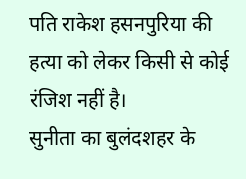पति राकेश हसनपुरिया की हत्या को लेकर किसी से कोई रंजिश नहीं है।
सुनीता का बुलंदशहर के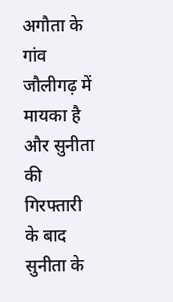अगौता के गांव जौलीगढ़ में मायका है और सुनीता की गिरफ्तारी के बाद सुनीता के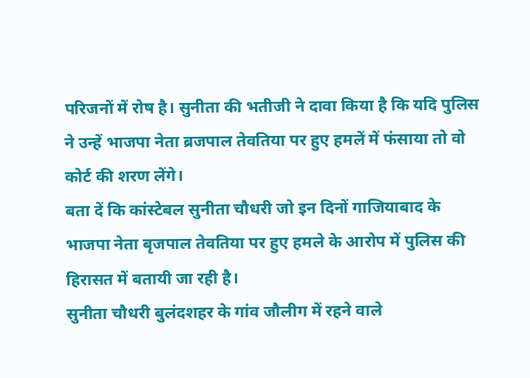परिजनों में रोष है। सुनीता की भतीजी ने दावा किया है कि यदि पुलिस ने उन्हें भाजपा नेता ब्रजपाल तेवतिया पर हुए हमलें में फंसाया तो वो कोर्ट की शरण लेंगे।
बता दें कि कांस्टेबल सुनीता चौधरी जो इन दिनों गाजियाबाद के भाजपा नेता बृजपाल तेवतिया पर हुए हमले के आरोप में पुलिस की हिरासत में बतायी जा रही है।
सुनीता चौधरी बुलंदशहर के गांव जौलीग में रहने वाले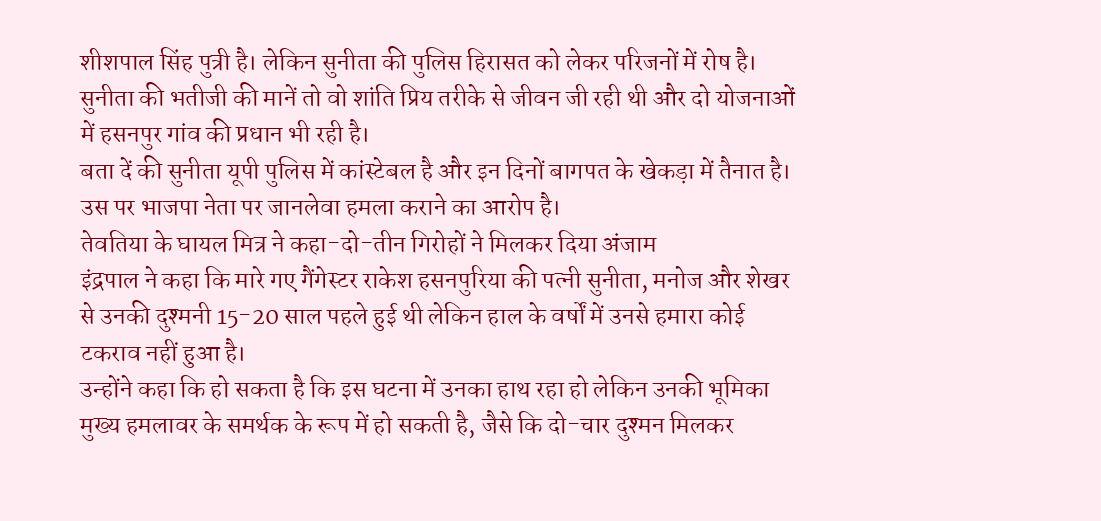शीशपाल सिंह पुत्री है। लेकिन सुनीता की पुलिस हिरासत को लेकर परिजनों में रोष है। सुनीता की भतीजी की मानें तो वो शांति प्रिय तरीके से जीवन जी रही थी और दो योजनाओं में हसनपुर गांव की प्रधान भी रही है।
बता दें की सुनीता यूपी पुलिस में कांस्टेबल है और इन दिनों बागपत के खेकड़ा में तैनात है। उस पर भाजपा नेता पर जानलेवा हमला कराने का आरोप है।
तेवतिया के घायल मित्र ने कहा-दो-तीन गिरोहों ने मिलकर दिया अंजाम
इंद्रपाल ने कहा कि मारे गए गैंगेस्टर राकेश हसनपुरिया की पत्नी सुनीता, मनोज और शेखर से उनकी दुश्मनी 15-20 साल पहले हुई थी लेकिन हाल के वर्षों में उनसे हमारा कोई टकराव नहीं हुआ है।
उन्होंने कहा कि हो सकता है कि इस घटना में उनका हाथ रहा हो लेकिन उनकी भूमिका मुख्य हमलावर के समर्थक के रूप में हो सकती है, जैसे कि दो-चार दुश्मन मिलकर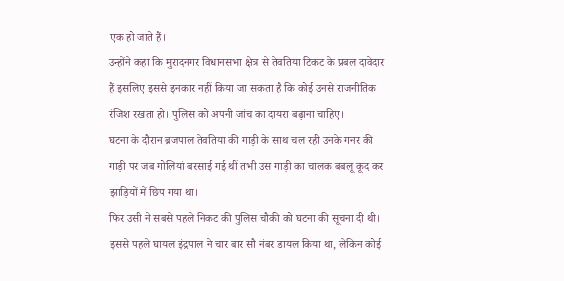एक हो जाते हैं।
उन्होंने कहा कि मुरादनगर विधानसभा क्षेत्र से तेवतिया टिकट के प्रबल दावेदार हैं इसलिए इससे इनकार नहीं किया जा सकता है कि कोई उनसे राजनीतिक रंजिश रखता हो। पुलिस को अपनी जांच का दायरा बढ़ाना चाहिए।
घटना के दौरान ब्रजपाल तेवतिया की गाड़ी के साथ चल रही उनके गनर की गाड़ी पर जब गोलियां बरसाई गई थीं तभी उस गाड़ी का चालक बबलू कूद कर झाड़ियों में छिप गया था।
फिर उसी ने सबसे पहले निकट की पुलिस चौकी को घटना की सूचना दी थी। इससे पहले घायल इंद्रपाल ने चार बार सौ नंबर डायल किया था, लेकिन कोई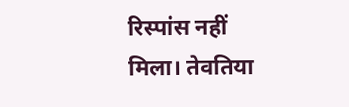रिस्पांस नहीं मिला। तेवतिया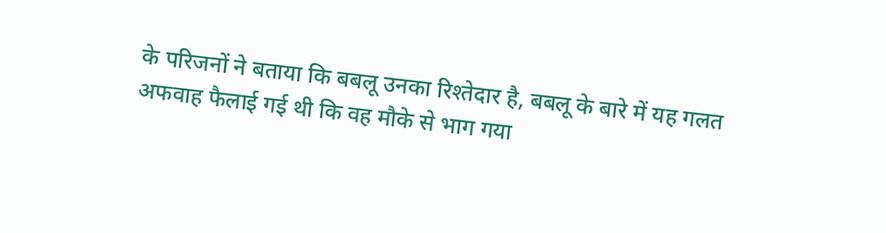के परिजनों ने बताया कि बबलू उनका रिश्तेदार है, बबलू के बारे में यह गलत अफवाह फैलाई गई थी कि वह मौके से भाग गया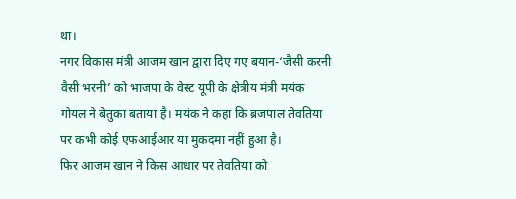था।
नगर विकास मंत्री आजम खान द्वारा दिए गए बयान-‘जैसी करनी वैसी भरनी’ को भाजपा के वेस्ट यूपी के क्षेत्रीय मंत्री मयंक गोयल ने बेतुका बताया है। मयंक ने कहा कि ब्रजपाल तेवतिया पर कभी कोई एफआईआर या मुकदमा नहीं हुआ है।
फिर आजम खान ने किस आधार पर तेवतिया को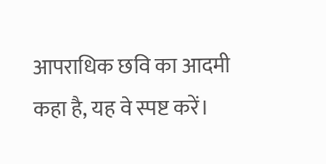आपराधिक छवि का आदमी कहा है, यह वे स्पष्ट करें।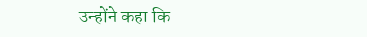उन्होंने कहा कि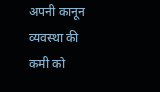अपनी कानून व्यवस्था की कमी को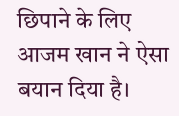छिपाने के लिए आजम खान ने ऐसा बयान दिया है।